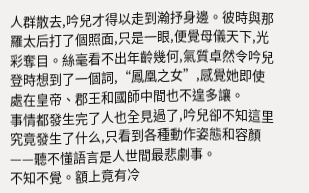人群散去,吟兒才得以走到瀚抒身邊。彼時與那羅太后打了個照面,只是一眼,便覺母儀天下,光彩奪目。絲毫看不出年齡幾何,氣質卓然令吟兒登時想到了一個詞,“鳳凰之女”,感覺她即使處在皇帝、郡王和國師中間也不遑多讓。
事情都發生完了人也全見過了,吟兒卻不知這里究竟發生了什么,只看到各種動作姿態和容顏——聽不懂語言是人世間最悲劇事。
不知不覺。額上竟有冷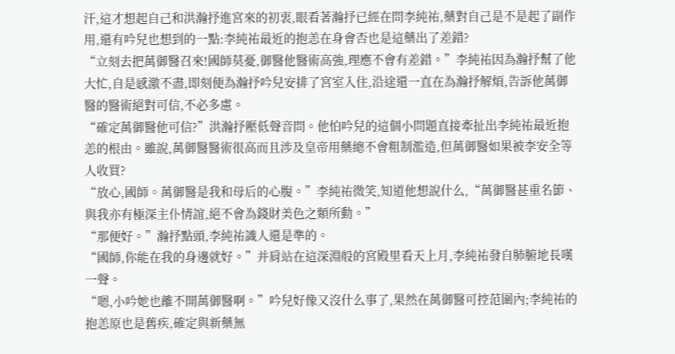汗,這才想起自己和洪瀚抒進宮來的初衷,眼看著瀚抒已經在問李純祐,藥對自己是不是起了副作用,還有吟兒也想到的一點:李純祐最近的抱恙在身會否也是這藥出了差錯?
“立刻去把萬御醫召來!國師莫憂,御醫他醫術高強,理應不會有差錯。”李純祐因為瀚抒幫了他大忙,自是感激不盡,即刻便為瀚抒吟兒安排了宮室入住,沿途還一直在為瀚抒解煩,告訴他萬御醫的醫術絕對可信,不必多慮。
“確定萬御醫他可信?”洪瀚抒壓低聲音問。他怕吟兒的這個小問題直接牽扯出李純祐最近抱恙的根由。雖說,萬御醫醫術很高而且涉及皇帝用藥總不會粗制濫造,但萬御醫如果被李安全等人收買?
“放心,國師。萬御醫是我和母后的心腹。”李純祐微笑,知道他想說什么,“萬御醫甚重名節、與我亦有極深主仆情誼,絕不會為錢財美色之類所動。”
“那便好。”瀚抒點頭,李純祐識人還是準的。
“國師,你能在我的身邊就好。”并肩站在這深淵般的宮殿里看天上月,李純祐發自肺腑地長嘆一聲。
“嗯,小吟她也離不開萬御醫啊。”吟兒好像又沒什么事了,果然在萬御醫可控范圍內;李純祐的抱恙原也是舊疾,確定與新藥無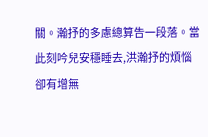關。瀚抒的多慮總算告一段落。當此刻吟兒安穩睡去,洪瀚抒的煩惱卻有增無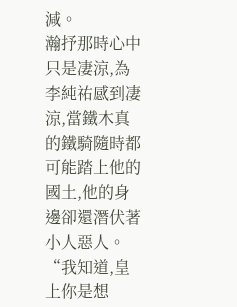減。
瀚抒那時心中只是凄涼,為李純祐感到凄涼,當鐵木真的鐵騎隨時都可能踏上他的國土,他的身邊卻還潛伏著小人惡人。
“我知道,皇上你是想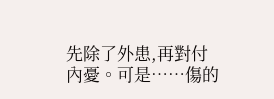先除了外患,再對付內憂。可是……傷的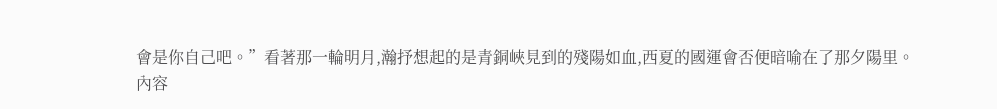會是你自己吧。”看著那一輪明月,瀚抒想起的是青銅峽見到的殘陽如血,西夏的國運會否便暗喻在了那夕陽里。
內容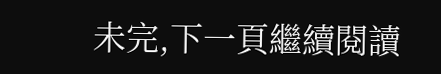未完,下一頁繼續閱讀